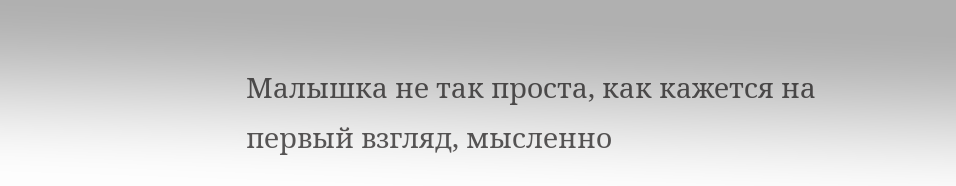Малышка не так проста, как кажется на первый взгляд, мысленно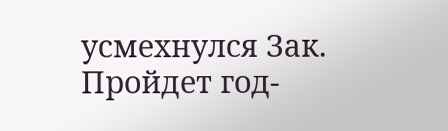усмехнулся Зак. Пройдет год-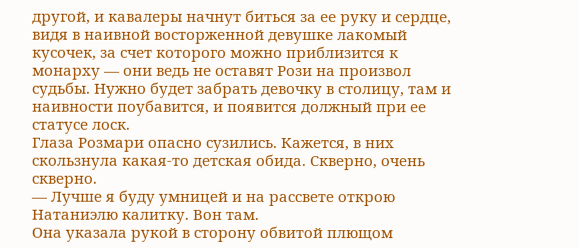другой, и кавалеры начнут биться за ее руку и сердце, видя в наивной восторженной девушке лакомый кусочек, за счет которого можно приблизится к монарху — они ведь не оставят Рози на произвол судьбы. Нужно будет забрать девочку в столицу, там и наивности поубавится, и появится должный при ее статусе лоск.
Глаза Розмари опасно сузились. Кажется, в них скользнула какая-то детская обида. Скверно, очень скверно.
— Лучше я буду умницей и на рассвете открою Натаниэлю калитку. Вон там.
Она указала рукой в сторону обвитой плющом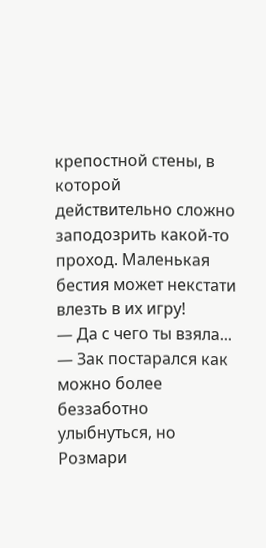крепостной стены, в которой действительно сложно заподозрить какой-то проход. Маленькая бестия может некстати влезть в их игру!
— Да с чего ты взяла... — Зак постарался как можно более беззаботно улыбнуться, но Розмари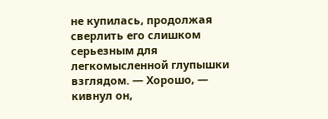не купилась, продолжая сверлить его слишком серьезным для легкомысленной глупышки взглядом. — Хорошо, — кивнул он,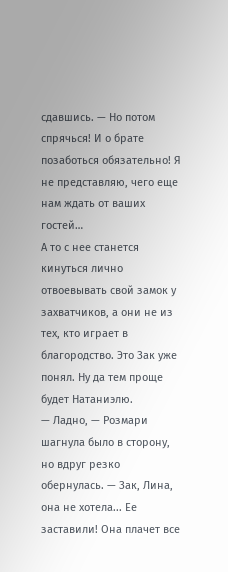сдавшись. — Но потом спрячься! И о брате позаботься обязательно! Я не представляю, чего еще нам ждать от ваших гостей…
А то с нее станется кинуться лично отвоевывать свой замок у захватчиков, а они не из тех, кто играет в благородство. Это Зак уже понял. Ну да тем проще будет Натаниэлю.
— Ладно, — Розмари шагнула было в сторону, но вдруг резко обернулась. — Зак, Лина, она не хотела... Ее заставили! Она плачет все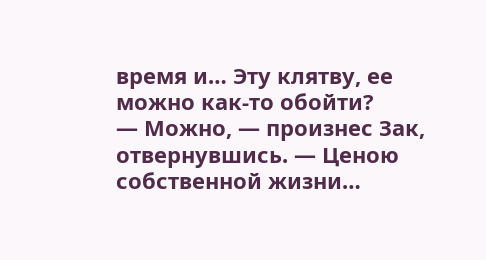время и… Эту клятву, ее можно как-то обойти?
— Можно, — произнес Зак, отвернувшись. — Ценою собственной жизни…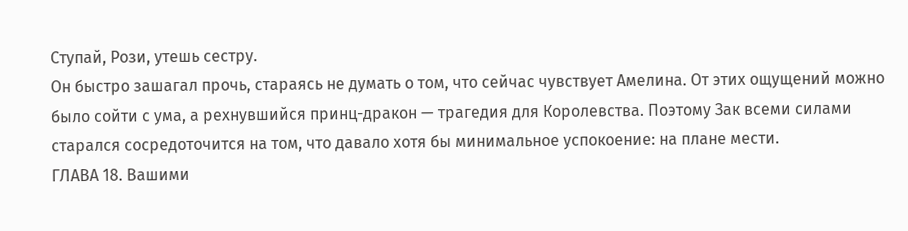Ступай, Рози, утешь сестру.
Он быстро зашагал прочь, стараясь не думать о том, что сейчас чувствует Амелина. От этих ощущений можно было сойти с ума, а рехнувшийся принц-дракон — трагедия для Королевства. Поэтому Зак всеми силами старался сосредоточится на том, что давало хотя бы минимальное успокоение: на плане мести.
ГЛАВА 18. Вашими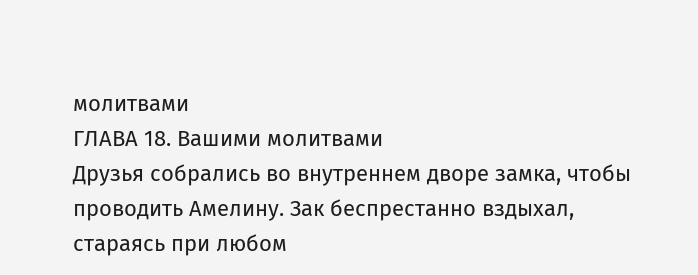молитвами
ГЛАВА 18. Вашими молитвами
Друзья собрались во внутреннем дворе замка, чтобы проводить Амелину. Зак беспрестанно вздыхал, стараясь при любом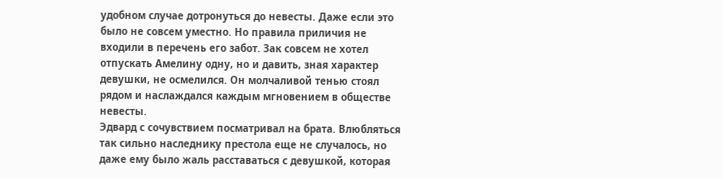удобном случае дотронуться до невесты. Даже если это было не совсем уместно. Но правила приличия не входили в перечень его забот. Зак совсем не хотел отпускать Амелину одну, но и давить, зная характер девушки, не осмелился. Он молчаливой тенью стоял рядом и наслаждался каждым мгновением в обществе невесты.
Эдвард с сочувствием посматривал на брата. Влюбляться так сильно наследнику престола еще не случалось, но даже ему было жаль расставаться с девушкой, которая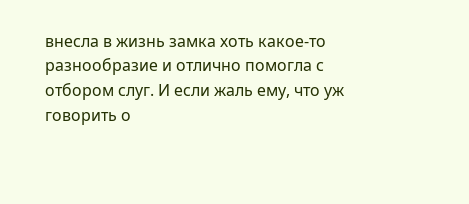внесла в жизнь замка хоть какое-то разнообразие и отлично помогла с отбором слуг. И если жаль ему, что уж говорить о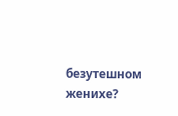безутешном женихе?